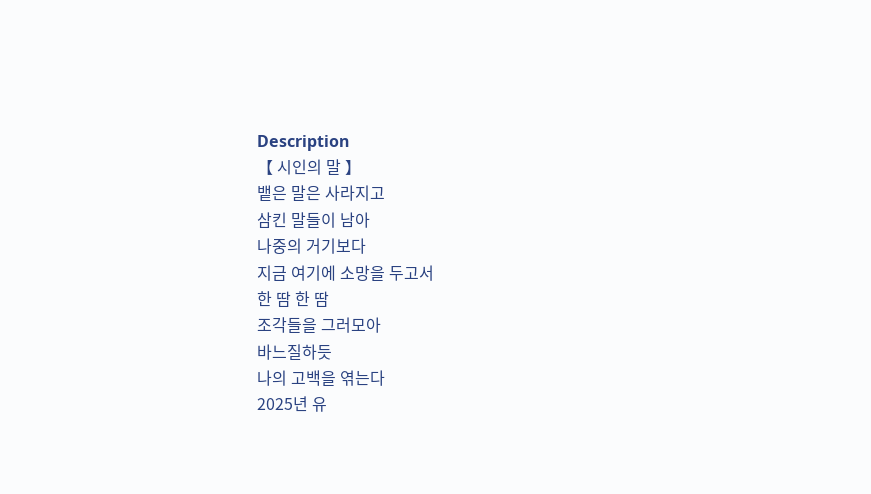Description
【 시인의 말 】
뱉은 말은 사라지고
삼킨 말들이 남아
나중의 거기보다
지금 여기에 소망을 두고서
한 땀 한 땀
조각들을 그러모아
바느질하듯
나의 고백을 엮는다
2025년 유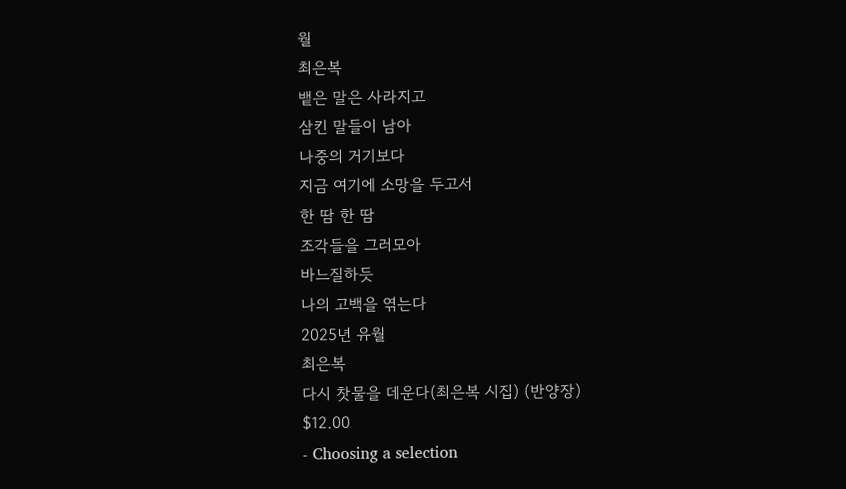월
최은복
뱉은 말은 사라지고
삼킨 말들이 남아
나중의 거기보다
지금 여기에 소망을 두고서
한 땀 한 땀
조각들을 그러모아
바느질하듯
나의 고백을 엮는다
2025년 유월
최은복
다시 찻물을 데운다(최은복 시집) (반양장)
$12.00
- Choosing a selection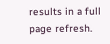results in a full page refresh.